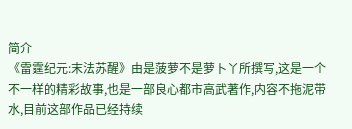简介
《雷霆纪元:末法苏醒》由是菠萝不是萝卜丫所撰写,这是一个不一样的精彩故事,也是一部良心都市高武著作,内容不拖泥带水,目前这部作品已经持续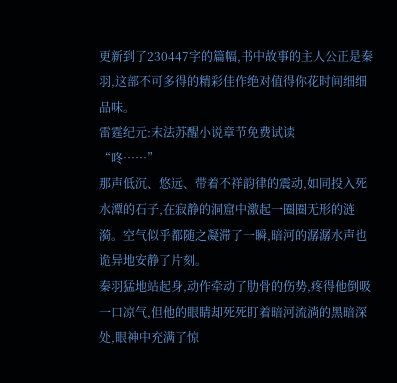更新到了230447字的篇幅,书中故事的主人公正是秦羽,这部不可多得的精彩佳作绝对值得你花时间细细品味。
雷霆纪元:末法苏醒小说章节免费试读
“咚……”
那声低沉、悠远、带着不祥韵律的震动,如同投入死水潭的石子,在寂静的洞窟中激起一圈圈无形的涟漪。空气似乎都随之凝滞了一瞬,暗河的潺潺水声也诡异地安静了片刻。
秦羽猛地站起身,动作牵动了肋骨的伤势,疼得他倒吸一口凉气,但他的眼睛却死死盯着暗河流淌的黑暗深处,眼神中充满了惊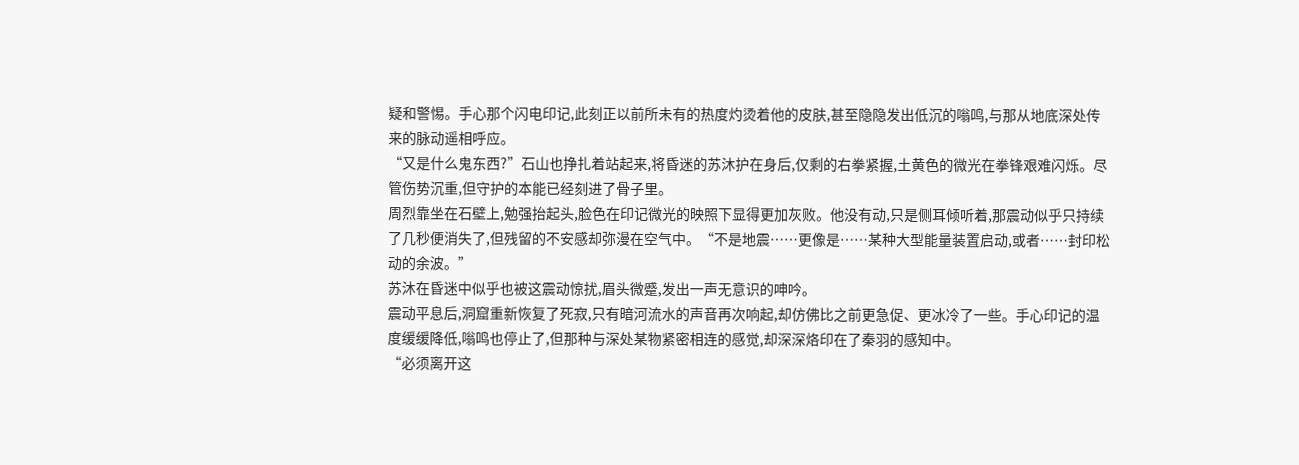疑和警惕。手心那个闪电印记,此刻正以前所未有的热度灼烫着他的皮肤,甚至隐隐发出低沉的嗡鸣,与那从地底深处传来的脉动遥相呼应。
“又是什么鬼东西?”石山也挣扎着站起来,将昏迷的苏沐护在身后,仅剩的右拳紧握,土黄色的微光在拳锋艰难闪烁。尽管伤势沉重,但守护的本能已经刻进了骨子里。
周烈靠坐在石壁上,勉强抬起头,脸色在印记微光的映照下显得更加灰败。他没有动,只是侧耳倾听着,那震动似乎只持续了几秒便消失了,但残留的不安感却弥漫在空气中。“不是地震……更像是……某种大型能量装置启动,或者……封印松动的余波。”
苏沐在昏迷中似乎也被这震动惊扰,眉头微蹙,发出一声无意识的呻吟。
震动平息后,洞窟重新恢复了死寂,只有暗河流水的声音再次响起,却仿佛比之前更急促、更冰冷了一些。手心印记的温度缓缓降低,嗡鸣也停止了,但那种与深处某物紧密相连的感觉,却深深烙印在了秦羽的感知中。
“必须离开这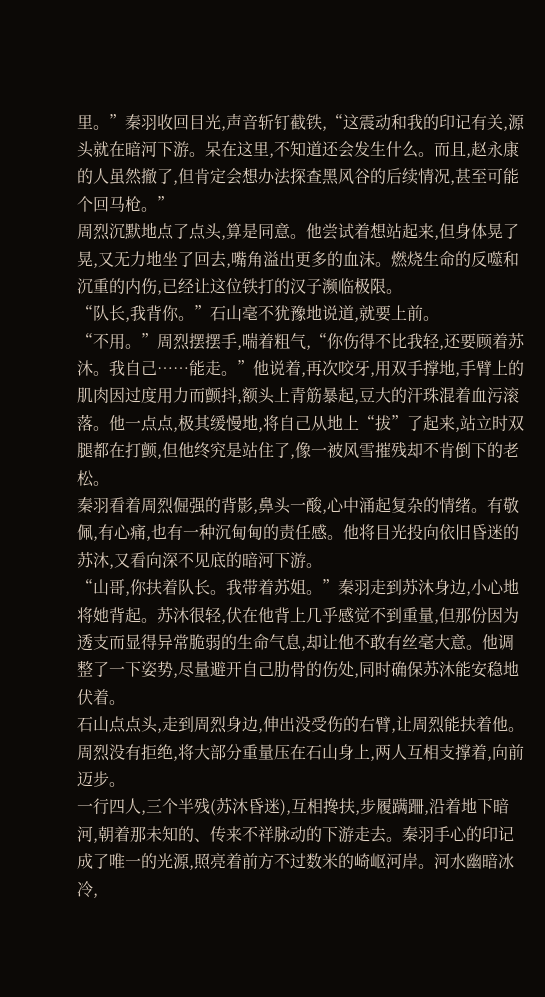里。”秦羽收回目光,声音斩钉截铁,“这震动和我的印记有关,源头就在暗河下游。呆在这里,不知道还会发生什么。而且,赵永康的人虽然撤了,但肯定会想办法探查黑风谷的后续情况,甚至可能个回马枪。”
周烈沉默地点了点头,算是同意。他尝试着想站起来,但身体晃了晃,又无力地坐了回去,嘴角溢出更多的血沫。燃烧生命的反噬和沉重的内伤,已经让这位铁打的汉子濒临极限。
“队长,我背你。”石山毫不犹豫地说道,就要上前。
“不用。”周烈摆摆手,喘着粗气,“你伤得不比我轻,还要顾着苏沐。我自己……能走。”他说着,再次咬牙,用双手撑地,手臂上的肌肉因过度用力而颤抖,额头上青筋暴起,豆大的汗珠混着血污滚落。他一点点,极其缓慢地,将自己从地上“拔”了起来,站立时双腿都在打颤,但他终究是站住了,像一被风雪摧残却不肯倒下的老松。
秦羽看着周烈倔强的背影,鼻头一酸,心中涌起复杂的情绪。有敬佩,有心痛,也有一种沉甸甸的责任感。他将目光投向依旧昏迷的苏沐,又看向深不见底的暗河下游。
“山哥,你扶着队长。我带着苏姐。”秦羽走到苏沐身边,小心地将她背起。苏沐很轻,伏在他背上几乎感觉不到重量,但那份因为透支而显得异常脆弱的生命气息,却让他不敢有丝毫大意。他调整了一下姿势,尽量避开自己肋骨的伤处,同时确保苏沐能安稳地伏着。
石山点点头,走到周烈身边,伸出没受伤的右臂,让周烈能扶着他。周烈没有拒绝,将大部分重量压在石山身上,两人互相支撑着,向前迈步。
一行四人,三个半残(苏沐昏迷),互相搀扶,步履蹒跚,沿着地下暗河,朝着那未知的、传来不祥脉动的下游走去。秦羽手心的印记成了唯一的光源,照亮着前方不过数米的崎岖河岸。河水幽暗冰冷,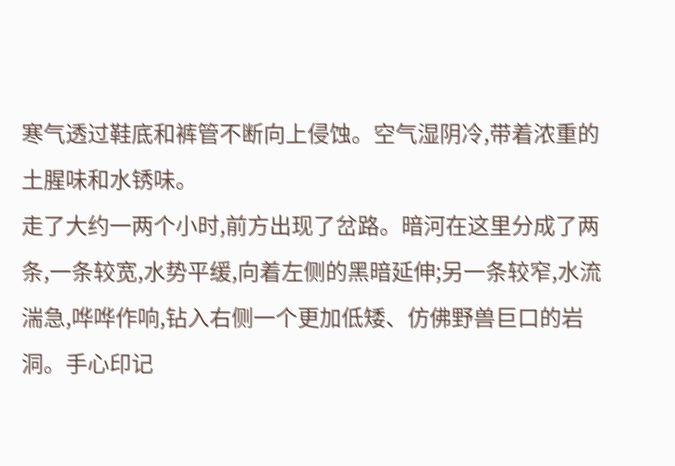寒气透过鞋底和裤管不断向上侵蚀。空气湿阴冷,带着浓重的土腥味和水锈味。
走了大约一两个小时,前方出现了岔路。暗河在这里分成了两条,一条较宽,水势平缓,向着左侧的黑暗延伸;另一条较窄,水流湍急,哗哗作响,钻入右侧一个更加低矮、仿佛野兽巨口的岩洞。手心印记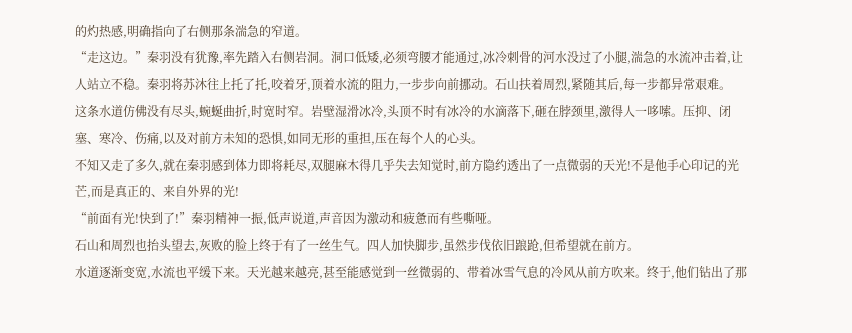的灼热感,明确指向了右侧那条湍急的窄道。
“走这边。”秦羽没有犹豫,率先踏入右侧岩洞。洞口低矮,必须弯腰才能通过,冰冷刺骨的河水没过了小腿,湍急的水流冲击着,让人站立不稳。秦羽将苏沐往上托了托,咬着牙,顶着水流的阻力,一步步向前挪动。石山扶着周烈,紧随其后,每一步都异常艰难。
这条水道仿佛没有尽头,蜿蜒曲折,时宽时窄。岩壁湿滑冰冷,头顶不时有冰冷的水滴落下,砸在脖颈里,激得人一哆嗦。压抑、闭塞、寒冷、伤痛,以及对前方未知的恐惧,如同无形的重担,压在每个人的心头。
不知又走了多久,就在秦羽感到体力即将耗尽,双腿麻木得几乎失去知觉时,前方隐约透出了一点微弱的天光!不是他手心印记的光芒,而是真正的、来自外界的光!
“前面有光!快到了!”秦羽精神一振,低声说道,声音因为激动和疲惫而有些嘶哑。
石山和周烈也抬头望去,灰败的脸上终于有了一丝生气。四人加快脚步,虽然步伐依旧踉跄,但希望就在前方。
水道逐渐变宽,水流也平缓下来。天光越来越亮,甚至能感觉到一丝微弱的、带着冰雪气息的冷风从前方吹来。终于,他们钻出了那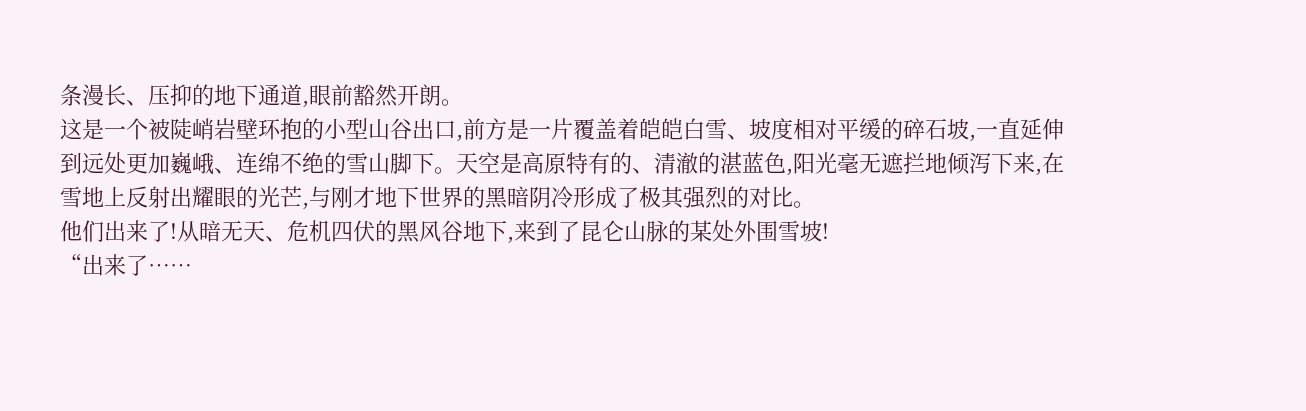条漫长、压抑的地下通道,眼前豁然开朗。
这是一个被陡峭岩壁环抱的小型山谷出口,前方是一片覆盖着皑皑白雪、坡度相对平缓的碎石坡,一直延伸到远处更加巍峨、连绵不绝的雪山脚下。天空是高原特有的、清澈的湛蓝色,阳光毫无遮拦地倾泻下来,在雪地上反射出耀眼的光芒,与刚才地下世界的黑暗阴冷形成了极其强烈的对比。
他们出来了!从暗无天、危机四伏的黑风谷地下,来到了昆仑山脉的某处外围雪坡!
“出来了……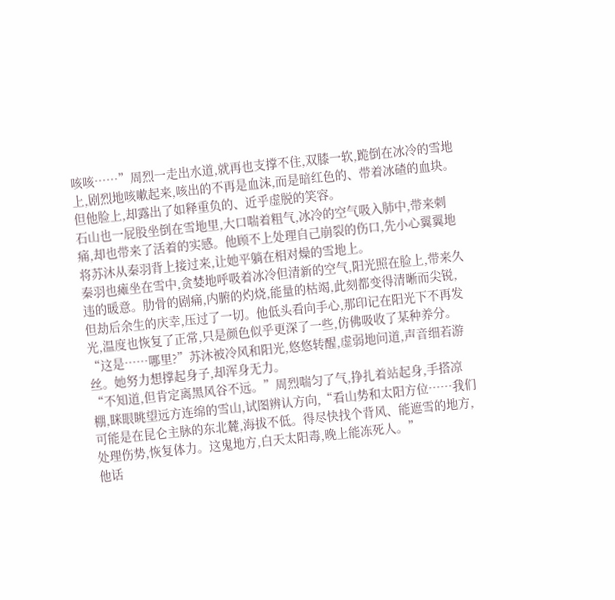咳咳……”周烈一走出水道,就再也支撑不住,双膝一软,跪倒在冰冷的雪地上,剧烈地咳嗽起来,咳出的不再是血沫,而是暗红色的、带着冰碴的血块。但他脸上,却露出了如释重负的、近乎虚脱的笑容。
石山也一屁股坐倒在雪地里,大口喘着粗气,冰冷的空气吸入肺中,带来刺痛,却也带来了活着的实感。他顾不上处理自己崩裂的伤口,先小心翼翼地将苏沐从秦羽背上接过来,让她平躺在相对燥的雪地上。
秦羽也瘫坐在雪中,贪婪地呼吸着冰冷但清新的空气,阳光照在脸上,带来久违的暖意。肋骨的剧痛,内腑的灼烧,能量的枯竭,此刻都变得清晰而尖锐,但劫后余生的庆幸,压过了一切。他低头看向手心,那印记在阳光下不再发光,温度也恢复了正常,只是颜色似乎更深了一些,仿佛吸收了某种养分。
“这是……哪里?”苏沐被冷风和阳光,悠悠转醒,虚弱地问道,声音细若游丝。她努力想撑起身子,却浑身无力。
“不知道,但肯定离黑风谷不远。”周烈喘匀了气,挣扎着站起身,手搭凉棚,眯眼眺望远方连绵的雪山,试图辨认方向,“看山势和太阳方位……我们可能是在昆仑主脉的东北麓,海拔不低。得尽快找个背风、能遮雪的地方,处理伤势,恢复体力。这鬼地方,白天太阳毒,晚上能冻死人。”
他话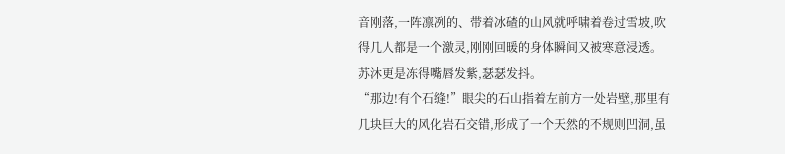音刚落,一阵凛冽的、带着冰碴的山风就呼啸着卷过雪坡,吹得几人都是一个激灵,刚刚回暖的身体瞬间又被寒意浸透。苏沐更是冻得嘴唇发紫,瑟瑟发抖。
“那边!有个石缝!”眼尖的石山指着左前方一处岩壁,那里有几块巨大的风化岩石交错,形成了一个天然的不规则凹洞,虽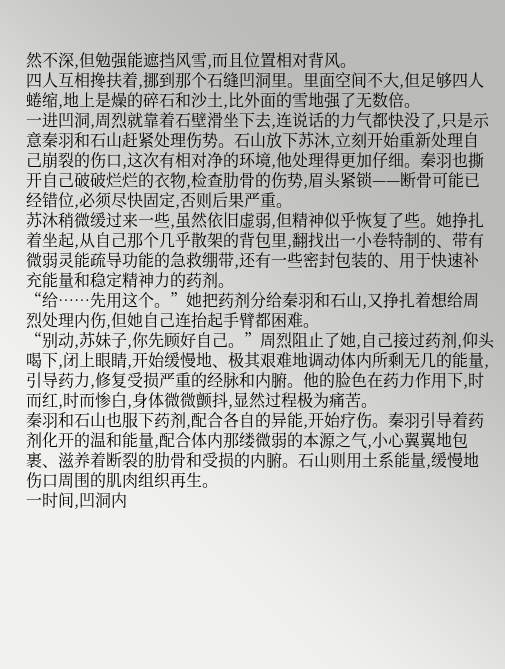然不深,但勉强能遮挡风雪,而且位置相对背风。
四人互相搀扶着,挪到那个石缝凹洞里。里面空间不大,但足够四人蜷缩,地上是燥的碎石和沙土,比外面的雪地强了无数倍。
一进凹洞,周烈就靠着石壁滑坐下去,连说话的力气都快没了,只是示意秦羽和石山赶紧处理伤势。石山放下苏沐,立刻开始重新处理自己崩裂的伤口,这次有相对净的环境,他处理得更加仔细。秦羽也撕开自己破破烂烂的衣物,检查肋骨的伤势,眉头紧锁——断骨可能已经错位,必须尽快固定,否则后果严重。
苏沐稍微缓过来一些,虽然依旧虚弱,但精神似乎恢复了些。她挣扎着坐起,从自己那个几乎散架的背包里,翻找出一小卷特制的、带有微弱灵能疏导功能的急救绷带,还有一些密封包装的、用于快速补充能量和稳定精神力的药剂。
“给……先用这个。”她把药剂分给秦羽和石山,又挣扎着想给周烈处理内伤,但她自己连抬起手臂都困难。
“别动,苏妹子,你先顾好自己。”周烈阻止了她,自己接过药剂,仰头喝下,闭上眼睛,开始缓慢地、极其艰难地调动体内所剩无几的能量,引导药力,修复受损严重的经脉和内腑。他的脸色在药力作用下,时而红,时而惨白,身体微微颤抖,显然过程极为痛苦。
秦羽和石山也服下药剂,配合各自的异能,开始疗伤。秦羽引导着药剂化开的温和能量,配合体内那缕微弱的本源之气,小心翼翼地包裹、滋养着断裂的肋骨和受损的内腑。石山则用土系能量,缓慢地伤口周围的肌肉组织再生。
一时间,凹洞内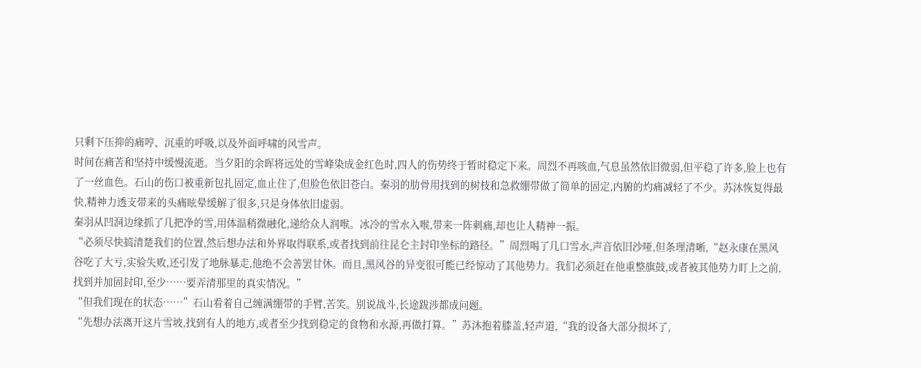只剩下压抑的痛哼、沉重的呼吸,以及外面呼啸的风雪声。
时间在痛苦和坚持中缓慢流逝。当夕阳的余晖将远处的雪峰染成金红色时,四人的伤势终于暂时稳定下来。周烈不再咳血,气息虽然依旧微弱,但平稳了许多,脸上也有了一丝血色。石山的伤口被重新包扎固定,血止住了,但脸色依旧苍白。秦羽的肋骨用找到的树枝和急救绷带做了简单的固定,内腑的灼痛减轻了不少。苏沐恢复得最快,精神力透支带来的头痛眩晕缓解了很多,只是身体依旧虚弱。
秦羽从凹洞边缘抓了几把净的雪,用体温稍微融化,递给众人润喉。冰冷的雪水入喉,带来一阵刺痛,却也让人精神一振。
“必须尽快搞清楚我们的位置,然后想办法和外界取得联系,或者找到前往昆仑主封印坐标的路径。”周烈喝了几口雪水,声音依旧沙哑,但条理清晰,“赵永康在黑风谷吃了大亏,实验失败,还引发了地脉暴走,他绝不会善罢甘休。而且,黑风谷的异变很可能已经惊动了其他势力。我们必须赶在他重整旗鼓,或者被其他势力盯上之前,找到并加固封印,至少……要弄清那里的真实情况。”
“但我们现在的状态……”石山看着自己缠满绷带的手臂,苦笑。别说战斗,长途跋涉都成问题。
“先想办法离开这片雪坡,找到有人的地方,或者至少找到稳定的食物和水源,再做打算。”苏沐抱着膝盖,轻声道,“我的设备大部分损坏了,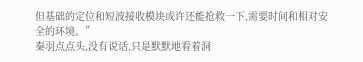但基础的定位和短波接收模块或许还能抢救一下,需要时间和相对安全的环境。”
秦羽点点头,没有说话,只是默默地看着洞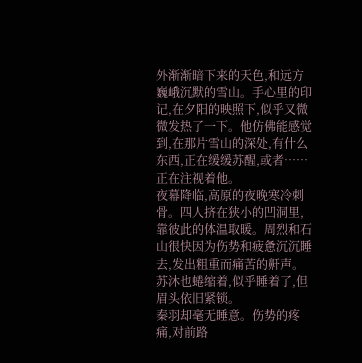外渐渐暗下来的天色,和远方巍峨沉默的雪山。手心里的印记,在夕阳的映照下,似乎又微微发热了一下。他仿佛能感觉到,在那片雪山的深处,有什么东西,正在缓缓苏醒,或者……正在注视着他。
夜幕降临,高原的夜晚寒冷刺骨。四人挤在狭小的凹洞里,靠彼此的体温取暖。周烈和石山很快因为伤势和疲惫沉沉睡去,发出粗重而痛苦的鼾声。苏沐也蜷缩着,似乎睡着了,但眉头依旧紧锁。
秦羽却毫无睡意。伤势的疼痛,对前路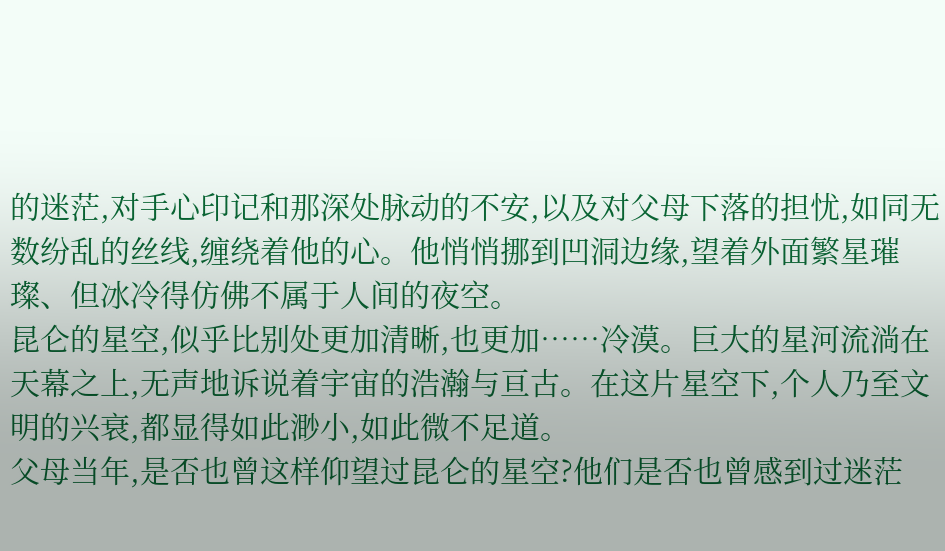的迷茫,对手心印记和那深处脉动的不安,以及对父母下落的担忧,如同无数纷乱的丝线,缠绕着他的心。他悄悄挪到凹洞边缘,望着外面繁星璀璨、但冰冷得仿佛不属于人间的夜空。
昆仑的星空,似乎比别处更加清晰,也更加……冷漠。巨大的星河流淌在天幕之上,无声地诉说着宇宙的浩瀚与亘古。在这片星空下,个人乃至文明的兴衰,都显得如此渺小,如此微不足道。
父母当年,是否也曾这样仰望过昆仑的星空?他们是否也曾感到过迷茫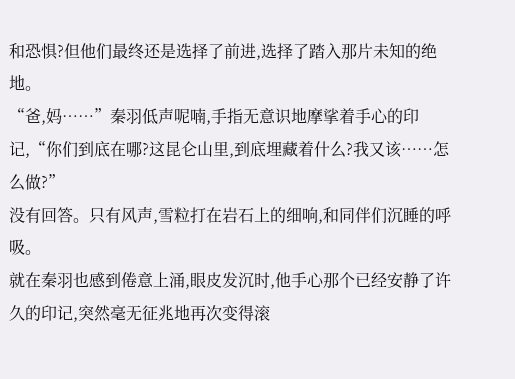和恐惧?但他们最终还是选择了前进,选择了踏入那片未知的绝地。
“爸,妈……”秦羽低声呢喃,手指无意识地摩挲着手心的印记,“你们到底在哪?这昆仑山里,到底埋藏着什么?我又该……怎么做?”
没有回答。只有风声,雪粒打在岩石上的细响,和同伴们沉睡的呼吸。
就在秦羽也感到倦意上涌,眼皮发沉时,他手心那个已经安静了许久的印记,突然毫无征兆地再次变得滚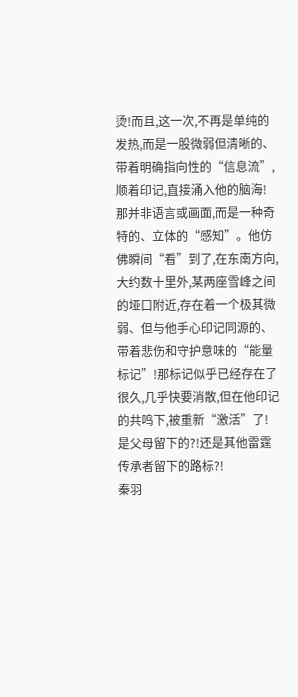烫!而且,这一次,不再是单纯的发热,而是一股微弱但清晰的、带着明确指向性的“信息流”,顺着印记,直接涌入他的脑海!
那并非语言或画面,而是一种奇特的、立体的“感知”。他仿佛瞬间“看”到了,在东南方向,大约数十里外,某两座雪峰之间的垭口附近,存在着一个极其微弱、但与他手心印记同源的、带着悲伤和守护意味的“能量标记”!那标记似乎已经存在了很久,几乎快要消散,但在他印记的共鸣下,被重新“激活”了!
是父母留下的?!还是其他雷霆传承者留下的路标?!
秦羽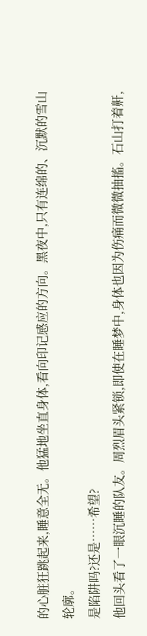的心脏狂跳起来,睡意全无。他猛地坐直身体,看向印记感应的方向。黑夜中,只有连绵的、沉默的雪山轮廓。
是陷阱吗?还是……希望?
他回头看了一眼沉睡的队友。周烈眉头紧锁,即使在睡梦中,身体也因为伤痛而微微抽搐。石山打着鼾,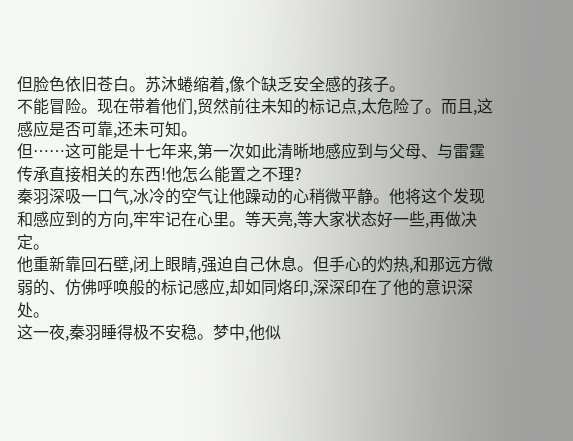但脸色依旧苍白。苏沐蜷缩着,像个缺乏安全感的孩子。
不能冒险。现在带着他们,贸然前往未知的标记点,太危险了。而且,这感应是否可靠,还未可知。
但……这可能是十七年来,第一次如此清晰地感应到与父母、与雷霆传承直接相关的东西!他怎么能置之不理?
秦羽深吸一口气,冰冷的空气让他躁动的心稍微平静。他将这个发现和感应到的方向,牢牢记在心里。等天亮,等大家状态好一些,再做决定。
他重新靠回石壁,闭上眼睛,强迫自己休息。但手心的灼热,和那远方微弱的、仿佛呼唤般的标记感应,却如同烙印,深深印在了他的意识深处。
这一夜,秦羽睡得极不安稳。梦中,他似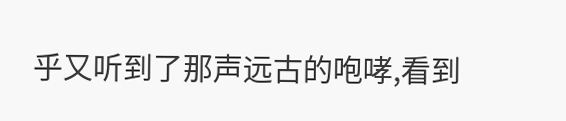乎又听到了那声远古的咆哮,看到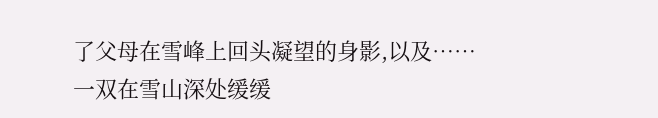了父母在雪峰上回头凝望的身影,以及……一双在雪山深处缓缓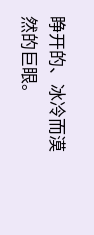睁开的、冰冷而漠然的巨眼。